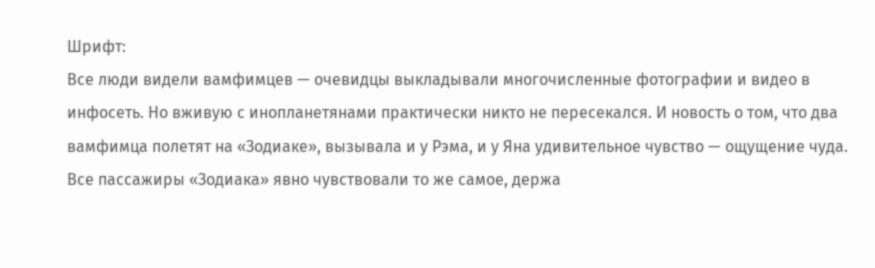Шрифт:
Все люди видели вамфимцев — очевидцы выкладывали многочисленные фотографии и видео в инфосеть. Но вживую с инопланетянами практически никто не пересекался. И новость о том, что два вамфимца полетят на «Зодиаке», вызывала и у Рэма, и у Яна удивительное чувство — ощущение чуда.
Все пассажиры «Зодиака» явно чувствовали то же самое, держа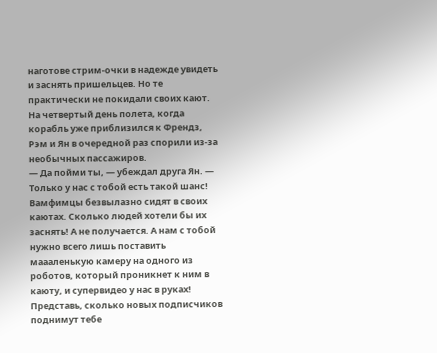наготове стрим-очки в надежде увидеть и заснять пришельцев. Но те практически не покидали своих кают. На четвертый день полета, когда корабль уже приблизился к Френдз, Рэм и Ян в очередной раз спорили из-за необычных пассажиров.
— Да пойми ты, — убеждал друга Ян. — Только у нас с тобой есть такой шанс! Вамфимцы безвылазно сидят в своих каютах. Сколько людей хотели бы их заснять! А не получается. А нам с тобой нужно всего лишь поставить маааленькую камеру на одного из роботов, который проникнет к ним в каюту, и супервидео у нас в руках! Представь, сколько новых подписчиков поднимут тебе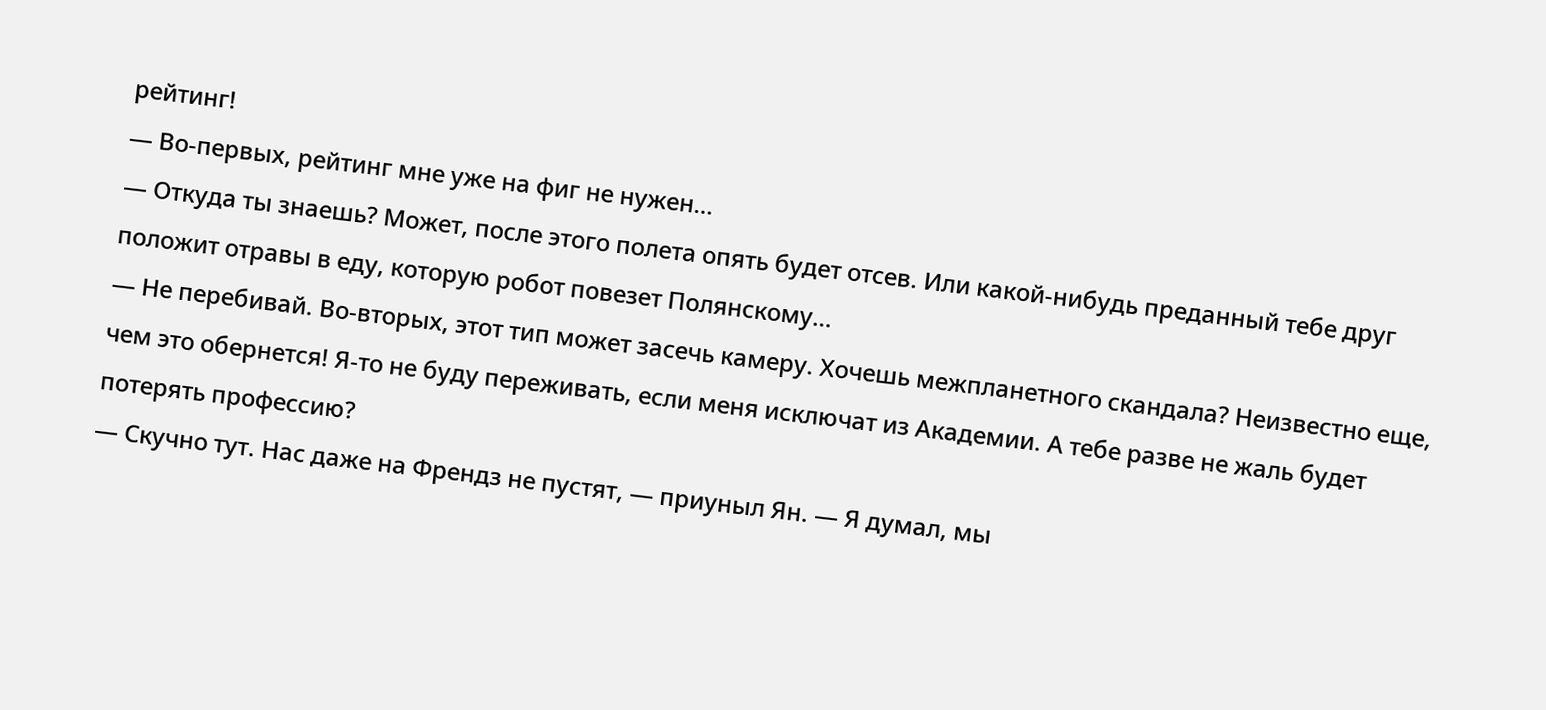рейтинг!
— Во-первых, рейтинг мне уже на фиг не нужен…
— Откуда ты знаешь? Может, после этого полета опять будет отсев. Или какой-нибудь преданный тебе друг положит отравы в еду, которую робот повезет Полянскому…
— Не перебивай. Во-вторых, этот тип может засечь камеру. Хочешь межпланетного скандала? Неизвестно еще, чем это обернется! Я-то не буду переживать, если меня исключат из Академии. А тебе разве не жаль будет потерять профессию?
— Скучно тут. Нас даже на Френдз не пустят, — приуныл Ян. — Я думал, мы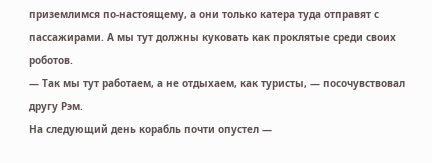приземлимся по-настоящему, а они только катера туда отправят с пассажирами. А мы тут должны куковать как проклятые среди своих роботов.
— Так мы тут работаем, а не отдыхаем, как туристы, — посочувствовал другу Рэм.
На следующий день корабль почти опустел —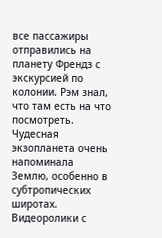все пассажиры отправились на планету Френдз с экскурсией по колонии. Рэм знал, что там есть на что посмотреть. Чудесная экзопланета очень напоминала Землю, особенно в субтропических широтах. Видеоролики с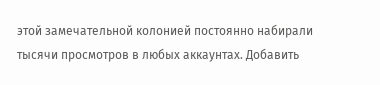этой замечательной колонией постоянно набирали тысячи просмотров в любых аккаунтах. Добавить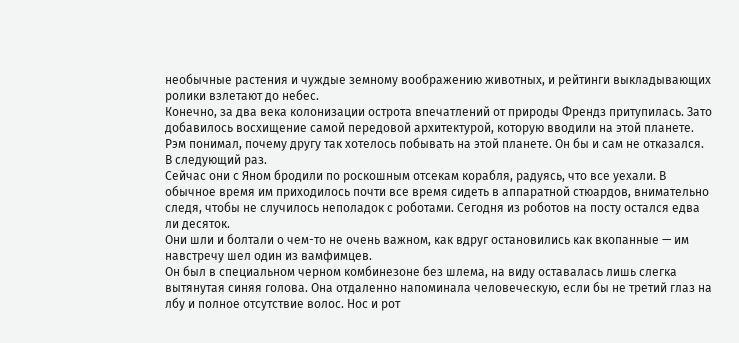необычные растения и чуждые земному воображению животных, и рейтинги выкладывающих ролики взлетают до небес.
Конечно, за два века колонизации острота впечатлений от природы Френдз притупилась. Зато добавилось восхищение самой передовой архитектурой, которую вводили на этой планете. Рэм понимал, почему другу так хотелось побывать на этой планете. Он бы и сам не отказался. В следующий раз.
Сейчас они с Яном бродили по роскошным отсекам корабля, радуясь, что все уехали. В обычное время им приходилось почти все время сидеть в аппаратной стюардов, внимательно следя, чтобы не случилось неполадок с роботами. Сегодня из роботов на посту остался едва ли десяток.
Они шли и болтали о чем-то не очень важном, как вдруг остановились как вкопанные — им навстречу шел один из вамфимцев.
Он был в специальном черном комбинезоне без шлема, на виду оставалась лишь слегка вытянутая синяя голова. Она отдаленно напоминала человеческую, если бы не третий глаз на лбу и полное отсутствие волос. Нос и рот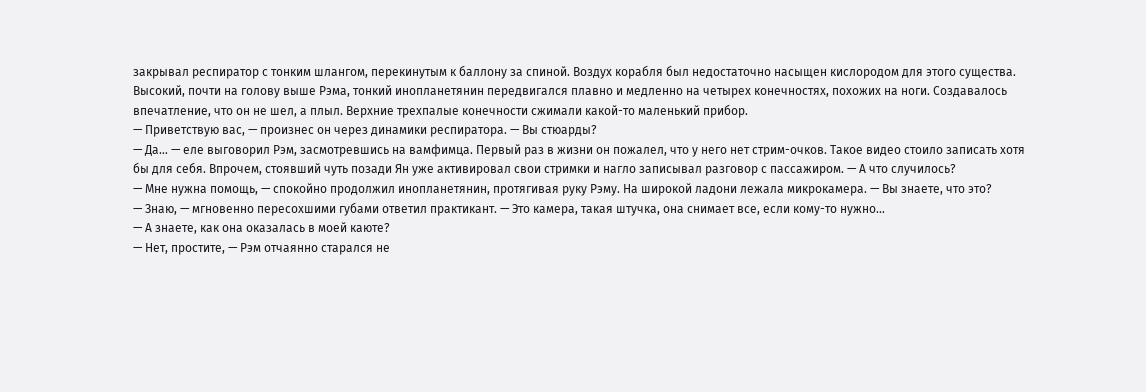закрывал респиратор с тонким шлангом, перекинутым к баллону за спиной. Воздух корабля был недостаточно насыщен кислородом для этого существа. Высокий, почти на голову выше Рэма, тонкий инопланетянин передвигался плавно и медленно на четырех конечностях, похожих на ноги. Создавалось впечатление, что он не шел, а плыл. Верхние трехпалые конечности сжимали какой-то маленький прибор.
— Приветствую вас, — произнес он через динамики респиратора. — Вы стюарды?
— Да… — еле выговорил Рэм, засмотревшись на вамфимца. Первый раз в жизни он пожалел, что у него нет стрим-очков. Такое видео стоило записать хотя бы для себя. Впрочем, стоявший чуть позади Ян уже активировал свои стримки и нагло записывал разговор с пассажиром. — А что случилось?
— Мне нужна помощь, — спокойно продолжил инопланетянин, протягивая руку Рэму. На широкой ладони лежала микрокамера. — Вы знаете, что это?
— Знаю, — мгновенно пересохшими губами ответил практикант. — Это камера, такая штучка, она снимает все, если кому-то нужно…
— А знаете, как она оказалась в моей каюте?
— Нет, простите, — Рэм отчаянно старался не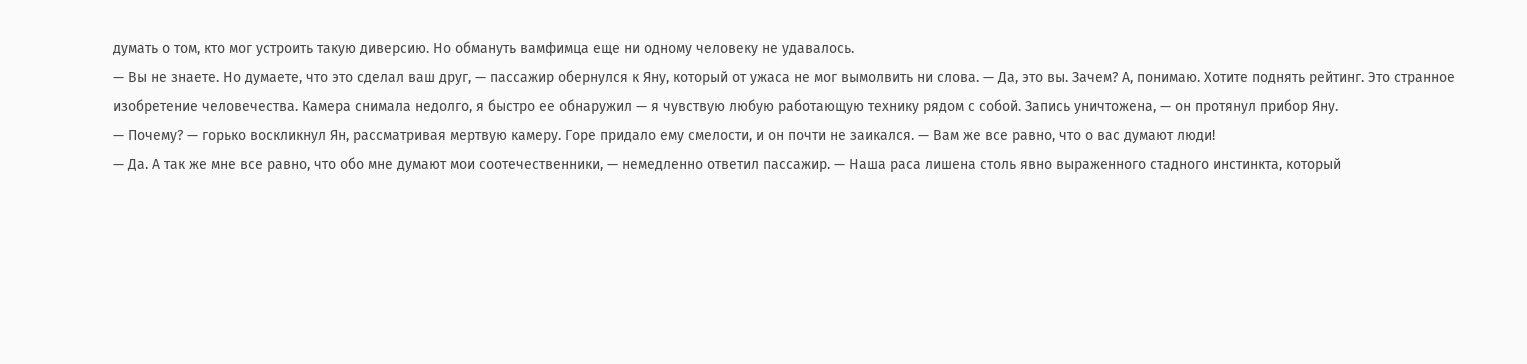думать о том, кто мог устроить такую диверсию. Но обмануть вамфимца еще ни одному человеку не удавалось.
— Вы не знаете. Но думаете, что это сделал ваш друг, — пассажир обернулся к Яну, который от ужаса не мог вымолвить ни слова. — Да, это вы. Зачем? А, понимаю. Хотите поднять рейтинг. Это странное изобретение человечества. Камера снимала недолго, я быстро ее обнаружил — я чувствую любую работающую технику рядом с собой. Запись уничтожена, — он протянул прибор Яну.
— Почему? — горько воскликнул Ян, рассматривая мертвую камеру. Горе придало ему смелости, и он почти не заикался. — Вам же все равно, что о вас думают люди!
— Да. А так же мне все равно, что обо мне думают мои соотечественники, — немедленно ответил пассажир. — Наша раса лишена столь явно выраженного стадного инстинкта, который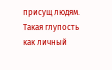присущ людям. Такая глупость как личный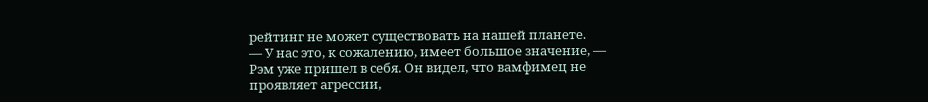рейтинг не может существовать на нашей планете.
— У нас это, к сожалению, имеет большое значение, — Рэм уже пришел в себя. Он видел, что вамфимец не проявляет агрессии,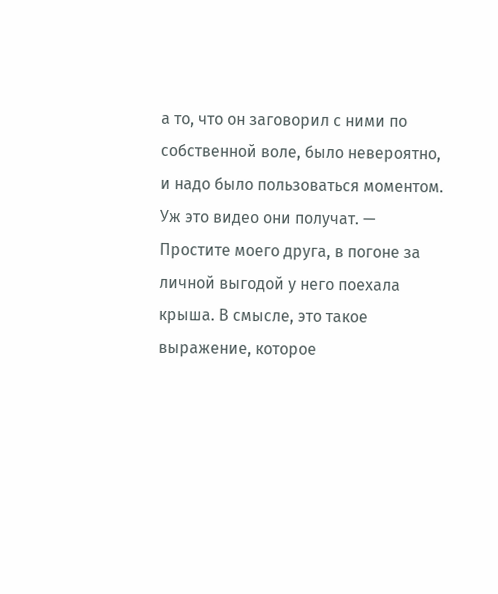а то, что он заговорил с ними по собственной воле, было невероятно, и надо было пользоваться моментом. Уж это видео они получат. — Простите моего друга, в погоне за личной выгодой у него поехала крыша. В смысле, это такое выражение, которое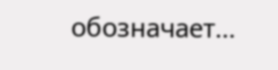обозначает…